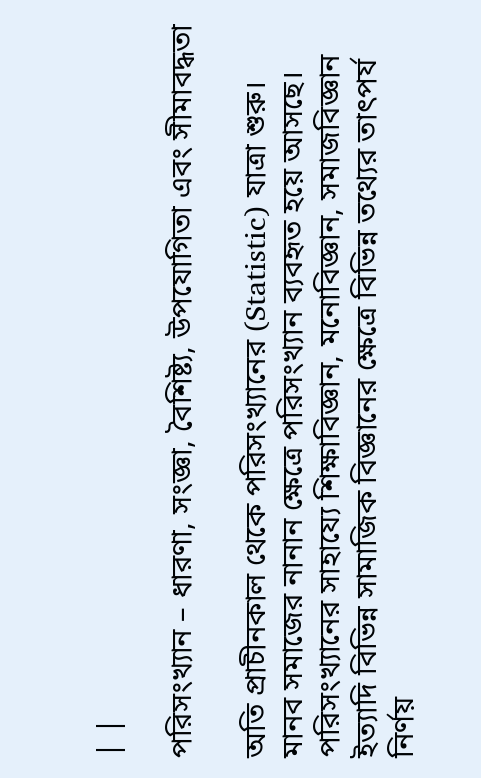| |

পরিসংখ্যান – ধারণা, সংজ্ঞা, বৈশিষ্ট্য, উপযোগিতা এবং সীমাবদ্ধতা

অতি প্রাচীনকাল থেকে পরিসংখ্যানের (Statistic) যাত্রা শুরু। মানব সমাজের নানান ক্ষেত্রে পরিসংখ্যান ব্যবহৃত হয়ে আসছে। পরিসংখ্যানের সাহায্যে শিক্ষাবিজ্ঞান, মনোবিজ্ঞান, সমাজবিজ্ঞান ইত্যাদি বিভিন্ন সামাজিক বিজ্ঞানের ক্ষেত্রে বিভিন্ন তথ্যের তাৎপর্য নির্ণয়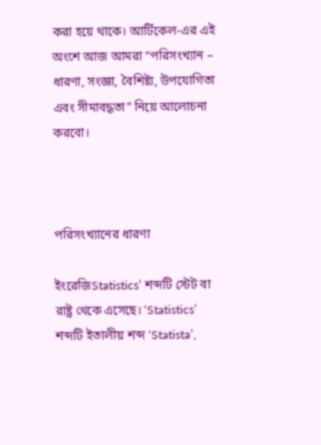করা হয়ে থাকে। আর্টিকেল-এর এই অংশে আজ আমরা “পরিসংখ্যান – ধারণা, সংজ্ঞা, বৈশিষ্ট্য, উপযোগিতা এবং সীমাবদ্ধতা” নিয়ে আলোচনা করবো।



পরিসংখ্যানের ধারণা

ইংরেজিStatistics’ শব্দটি স্টেট বা রাষ্ট্র থেকে এসেছে। ‘Statistics’ শব্দটি ইতালীয় শব্দ ‘Statista’,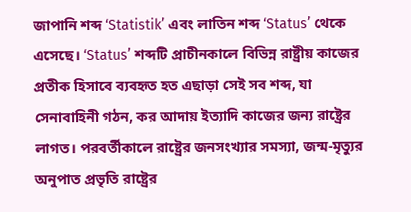জাপানি শব্দ ‘Statistik’ এবং লাতিন শব্দ ‘Status’ থেকে এসেছে। ‘Status’ শব্দটি প্রাচীনকালে বিভিন্ন রাষ্ট্রীয় কাজের প্রতীক হিসাবে ব্যবহৃত হত এছাড়া সেই সব শব্দ, যা সেনাবাহিনী গঠন, কর আদায় ইত্যাদি কাজের জন্য রাষ্ট্রের লাগত। পরবর্তীকালে রাষ্ট্রের জনসংখ্যার সমস্যা, জন্ম-মৃত্যুর অনুপাত প্রভৃতি রাষ্ট্রের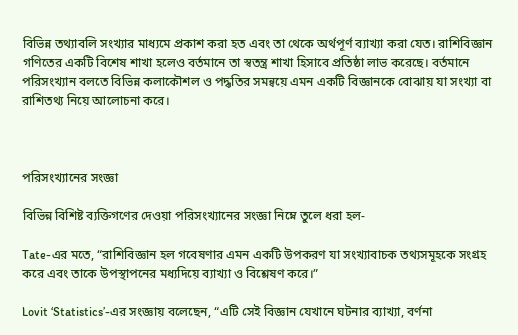বিভিন্ন তথ্যাবলি সংখ্যার মাধ্যমে প্রকাশ করা হত এবং তা থেকে অর্থপূর্ণ ব্যাখ্যা করা যেত। রাশিবিজ্ঞান গণিতের একটি বিশেষ শাখা হলেও বর্তমানে তা স্বতন্ত্র শাখা হিসাবে প্রতিষ্ঠা লাভ করেছে। বর্তমানে পরিসংখ্যান বলতে বিভিন্ন কলাকৌশল ও পদ্ধতির সমন্বয়ে এমন একটি বিজ্ঞানকে বোঝায় যা সংখ্যা বা রাশিতথ্য নিয়ে আলোচনা করে।



পরিসংখ্যানের সংজ্ঞা

বিভিন্ন বিশিষ্ট ব্যক্তিগণের দেওয়া পরিসংখ্যানের সংজ্ঞা নিম্নে তুলে ধরা হল-

Tate-এর মতে, “রাশিবিজ্ঞান হল গবেষণার এমন একটি উপকরণ যা সংখ্যাবাচক তথ্যসমূহকে সংগ্রহ করে এবং তাকে উপস্থাপনের মধ্যদিয়ে ব্যাখ্যা ও বিশ্লেষণ করে।”

Lovit ‘Statistics’-এর সংজ্ঞায় বলেছেন, “এটি সেই বিজ্ঞান যেখানে ঘটনার ব্যাখ্যা, বর্ণনা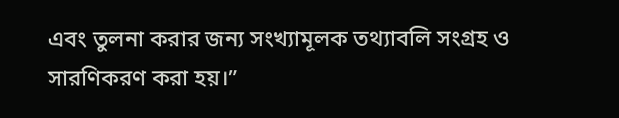এবং তুলনা করার জন্য সংখ্যামূলক তথ্যাবলি সংগ্রহ ও সারণিকরণ করা হয়।”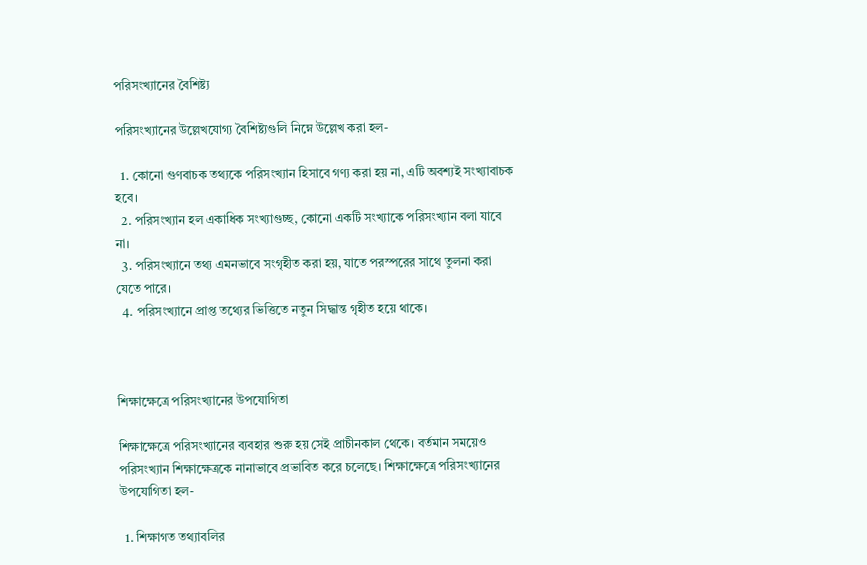পরিসংখ্যানের বৈশিষ্ট্য

পরিসংখ্যানের উল্লেখযোগ্য বৈশিষ্ট্যগুলি নিম্নে উল্লেখ করা হল-

  1. কোনো গুণবাচক তথ্যকে পরিসংখ্যান হিসাবে গণ্য করা হয় না, এটি অবশ্যই সংখ্যাবাচক হবে।
  2. পরিসংখ্যান হল একাধিক সংখ্যাগুচ্ছ, কোনো একটি সংখ্যাকে পরিসংখ্যান বলা যাবে না।
  3. পরিসংখ্যানে তথ্য এমনভাবে সংগৃহীত করা হয়, যাতে পরস্পরের সাথে তুলনা করা যেতে পারে।
  4. পরিসংখ্যানে প্রাপ্ত তথ্যের ভিত্তিতে নতুন সিদ্ধান্ত গৃহীত হয়ে থাকে।



শিক্ষাক্ষেত্রে পরিসংখ্যানের উপযোগিতা

শিক্ষাক্ষেত্রে পরিসংখ্যানের ব্যবহার শুরু হয় সেই প্রাচীনকাল থেকে। বর্তমান সময়েও পরিসংখ্যান শিক্ষাক্ষেত্রকে নানাভাবে প্রভাবিত করে চলেছে। শিক্ষাক্ষেত্রে পরিসংখ্যানের উপযোগিতা হল-

  1. শিক্ষাগত তথ্যাবলির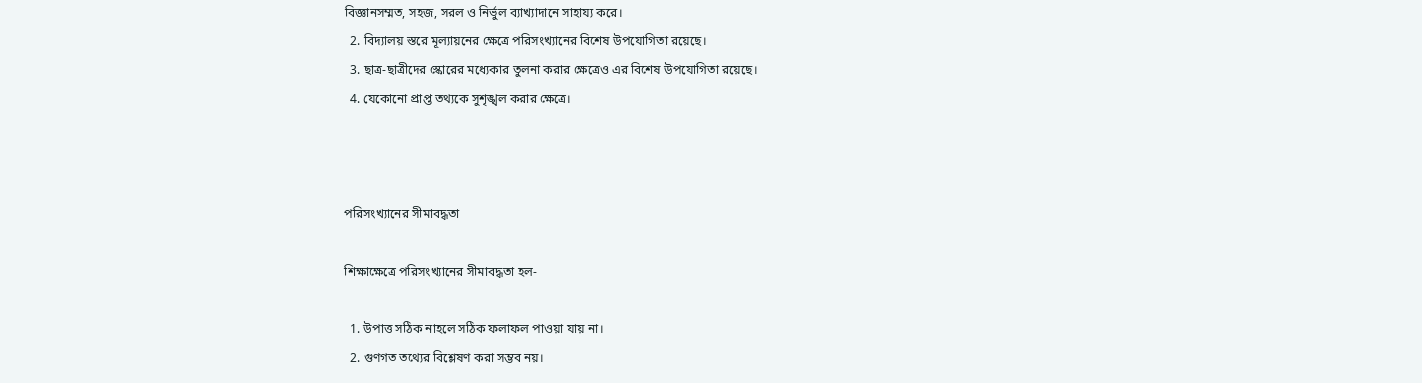বিজ্ঞানসম্মত, সহজ, সরল ও নির্ভুল ব্যাখ্যাদানে সাহায্য করে।
  2. বিদ্যালয় স্তরে মূল্যায়নের ক্ষেত্রে পরিসংখ্যানের বিশেষ উপযোগিতা রয়েছে।
  3. ছাত্র-ছাত্রীদের স্কোরের মধ্যেকার তুলনা করার ক্ষেত্রেও এর বিশেষ উপযোগিতা রয়েছে।
  4. যেকোনো প্রাপ্ত তথ্যকে সুশৃঙ্খল করার ক্ষেত্রে।



পরিসংখ্যানের সীমাবদ্ধতা

শিক্ষাক্ষেত্রে পরিসংখ্যানের সীমাবদ্ধতা হল-

  1. উপাত্ত সঠিক নাহলে সঠিক ফলাফল পাওয়া যায় না।
  2. গুণগত তথ্যের বিশ্লেষণ করা সম্ভব নয়।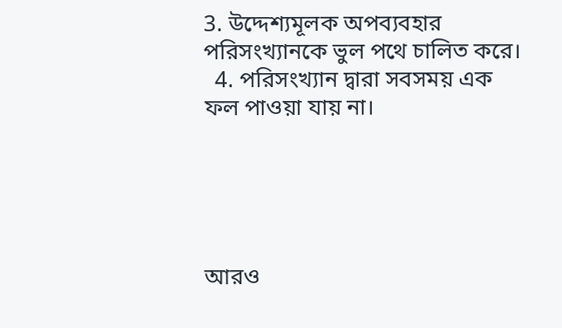3. উদ্দেশ্যমূলক অপব্যবহার পরিসংখ্যানকে ভুল পথে চালিত করে।
  4. পরিসংখ্যান দ্বারা সবসময় এক ফল পাওয়া যায় না।





আরও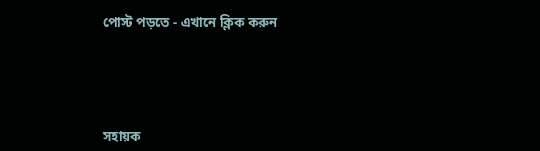পোস্ট পড়তে - এখানে ক্লিক করুন





সহায়ক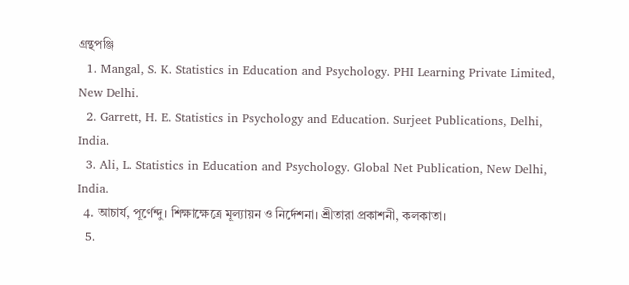গ্রন্থপঞ্জি
  1. Mangal, S. K. Statistics in Education and Psychology. PHI Learning Private Limited, New Delhi.
  2. Garrett, H. E. Statistics in Psychology and Education. Surjeet Publications, Delhi, India.
  3. Ali, L. Statistics in Education and Psychology. Global Net Publication, New Delhi, India.
  4. আচার্য, পূর্ণেন্দু। শিক্ষাক্ষেত্রে মূল্যায়ন ও নির্দেশনা। শ্রীতারা প্রকাশনী, কলকাতা।
  5.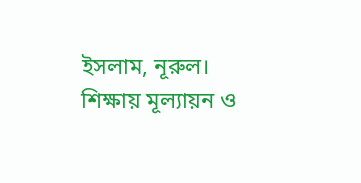ইসলাম, নূরুল। শিক্ষায় মূল্যায়ন ও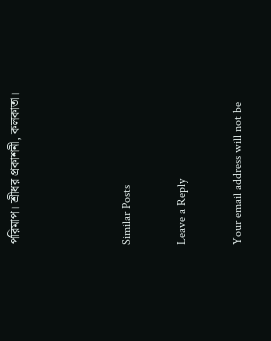পরিমাপ। শ্রীধর প্রকাশনী, কলকাতা।



Similar Posts

Leave a Reply

Your email address will not be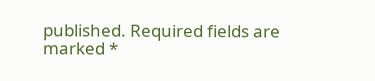published. Required fields are marked *